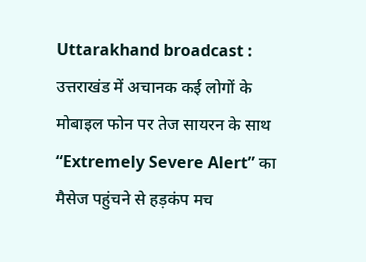Uttarakhand broadcast : उत्तराखंड में अचानक कई लोगों के मोबाइल फोन पर तेज सायरन के साथ “Extremely Severe Alert” का मैसेज पहुंचने से हड़कंप मच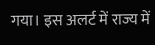गया। इस अलर्ट में राज्य में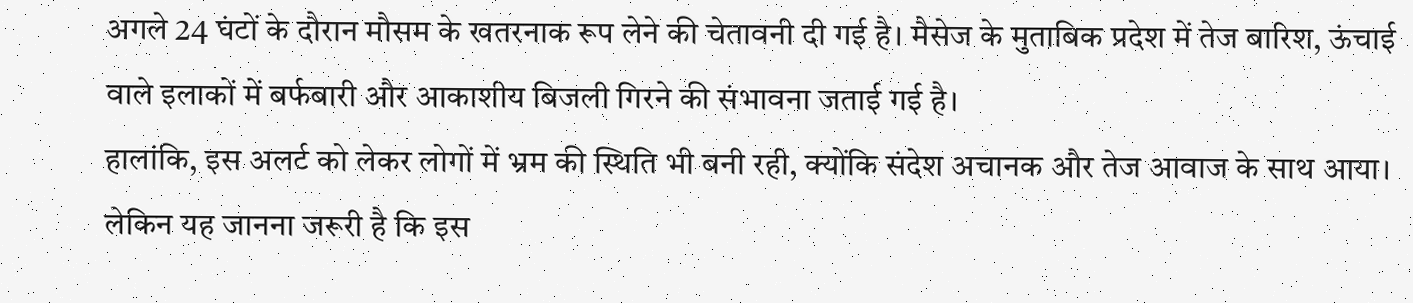अगले 24 घंटों के दौरान मौसम के खतरनाक रूप लेने की चेतावनी दी गई है। मैसेज के मुताबिक प्रदेश में तेज बारिश, ऊंचाई वाले इलाकों में बर्फबारी और आकाशीय बिजली गिरने की संभावना जताई गई है।
हालांकि, इस अलर्ट को लेकर लोगों में भ्रम की स्थिति भी बनी रही, क्योंकि संदेश अचानक और तेज आवाज के साथ आया। लेकिन यह जानना जरूरी है कि इस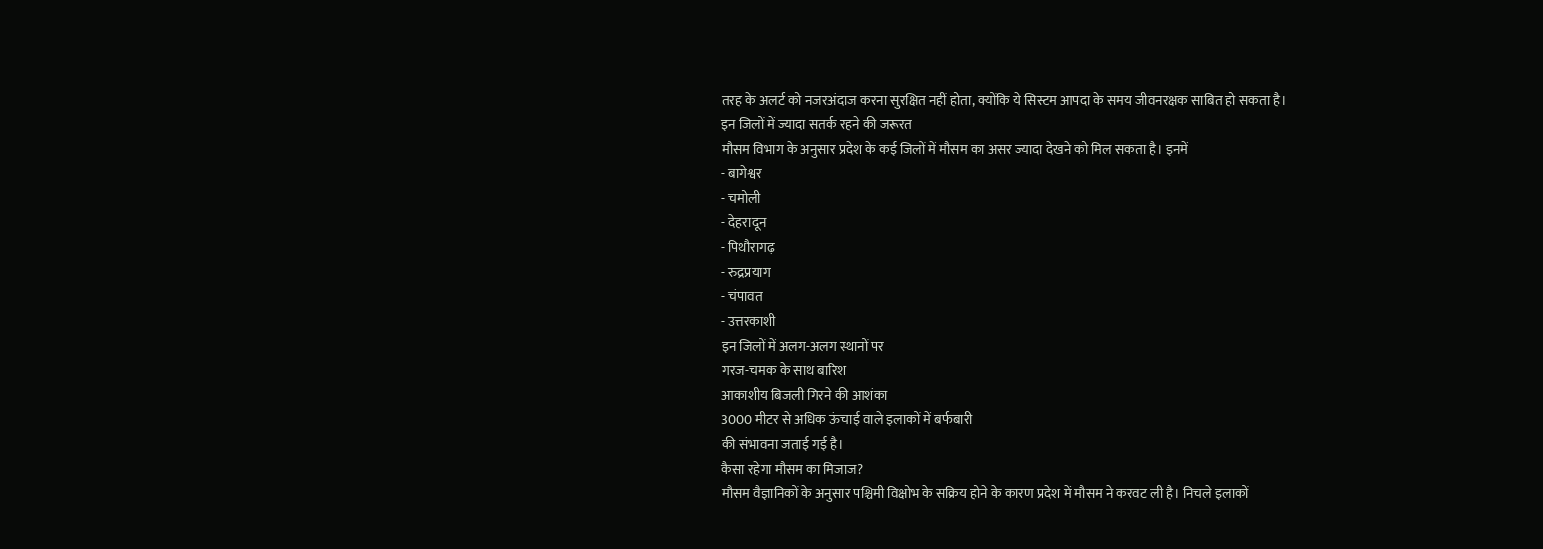तरह के अलर्ट को नजरअंदाज करना सुरक्षित नहीं होता, क्योंकि ये सिस्टम आपदा के समय जीवनरक्षक साबित हो सकता है।
इन जिलों में ज्यादा सतर्क रहने की जरूरत
मौसम विभाग के अनुसार प्रदेश के कई जिलों में मौसम का असर ज्यादा देखने को मिल सकता है। इनमें
- बागेश्वर
- चमोली
- देहरादून
- पिथौरागढ़
- रुद्रप्रयाग
- चंपावत
- उत्तरकाशी
इन जिलों में अलग-अलग स्थानों पर
गरज-चमक के साथ बारिश
आकाशीय बिजली गिरने की आशंका
3000 मीटर से अधिक ऊंचाई वाले इलाकों में बर्फबारी
की संभावना जताई गई है।
कैसा रहेगा मौसम का मिजाज?
मौसम वैज्ञानिकों के अनुसार पश्चिमी विक्षोभ के सक्रिय होने के कारण प्रदेश में मौसम ने करवट ली है। निचले इलाकों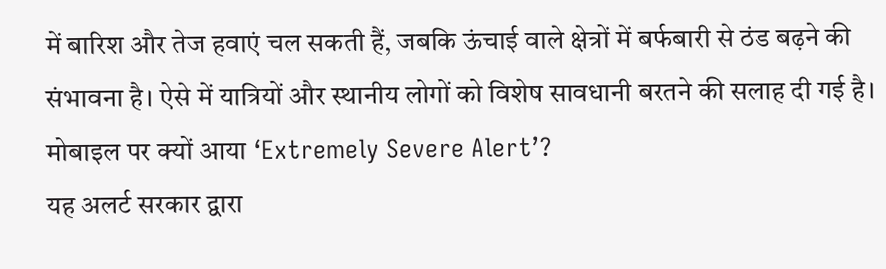में बारिश और तेज हवाएं चल सकती हैं, जबकि ऊंचाई वाले क्षेत्रों में बर्फबारी से ठंड बढ़ने की संभावना है। ऐसे में यात्रियों और स्थानीय लोगों को विशेष सावधानी बरतने की सलाह दी गई है।
मोबाइल पर क्यों आया ‘Extremely Severe Alert’?
यह अलर्ट सरकार द्वारा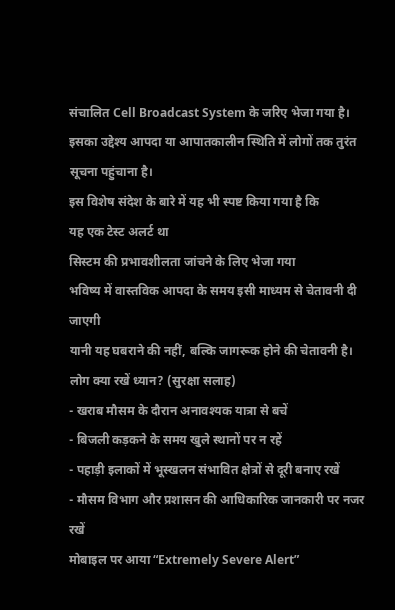संचालित Cell Broadcast System के जरिए भेजा गया है। इसका उद्देश्य आपदा या आपातकालीन स्थिति में लोगों तक तुरंत सूचना पहुंचाना है।
इस विशेष संदेश के बारे में यह भी स्पष्ट किया गया है कि
यह एक टेस्ट अलर्ट था
सिस्टम की प्रभावशीलता जांचने के लिए भेजा गया
भविष्य में वास्तविक आपदा के समय इसी माध्यम से चेतावनी दी जाएगी
यानी यह घबराने की नहीं, बल्कि जागरूक होने की चेतावनी है।
लोग क्या रखें ध्यान? (सुरक्षा सलाह)
- खराब मौसम के दौरान अनावश्यक यात्रा से बचें
- बिजली कड़कने के समय खुले स्थानों पर न रहें
- पहाड़ी इलाकों में भूस्खलन संभावित क्षेत्रों से दूरी बनाए रखें
- मौसम विभाग और प्रशासन की आधिकारिक जानकारी पर नजर रखें
मोबाइल पर आया “Extremely Severe Alert”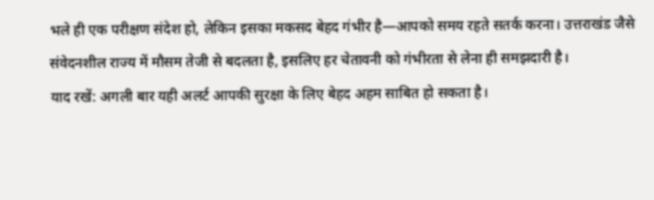भले ही एक परीक्षण संदेश हो, लेकिन इसका मकसद बेहद गंभीर है—आपको समय रहते सतर्क करना। उत्तराखंड जैसे संवेदनशील राज्य में मौसम तेजी से बदलता है, इसलिए हर चेतावनी को गंभीरता से लेना ही समझदारी है।
याद रखें: अगली बार यही अलर्ट आपकी सुरक्षा के लिए बेहद अहम साबित हो सकता है।